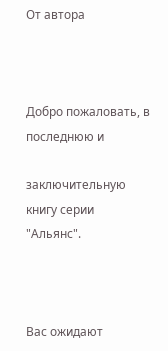От автора



Добро пожаловать, в последнюю и

заключительную книгу серии "Альянс".



Вас ожидают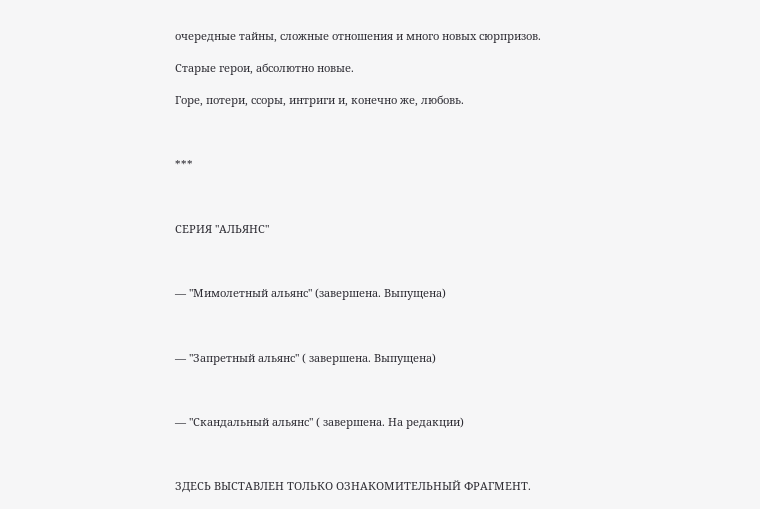очередные тайны, сложные отношения и много новых сюрпризов.

Старые герои, абсолютно новые.

Горе, потери, ссоры, интриги и, конечно же, любовь.



***



СЕРИЯ "АЛЬЯНС"



— "Мимолетный альянс" (завершена. Выпущена)



— "Запретный альянс" ( завершена. Выпущена)



— "Скандальный альянс" ( завершена. На редакции)



ЗДЕСЬ ВЫСТАВЛЕН ТОЛЬКО ОЗНАКОМИТЕЛЬНЫЙ ФРАГМЕНТ.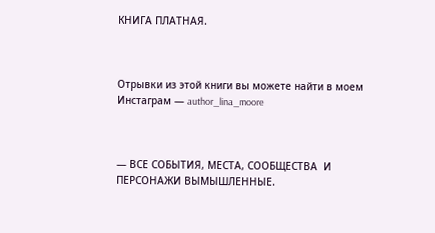КНИГА ПЛАТНАЯ.



Отрывки из этой книги вы можете найти в моем Инстаграм — author_lina_moore



— ВСЕ СОБЫТИЯ, МЕСТА, СООБЩЕСТВА  И  ПЕРСОНАЖИ ВЫМЫШЛЕННЫЕ.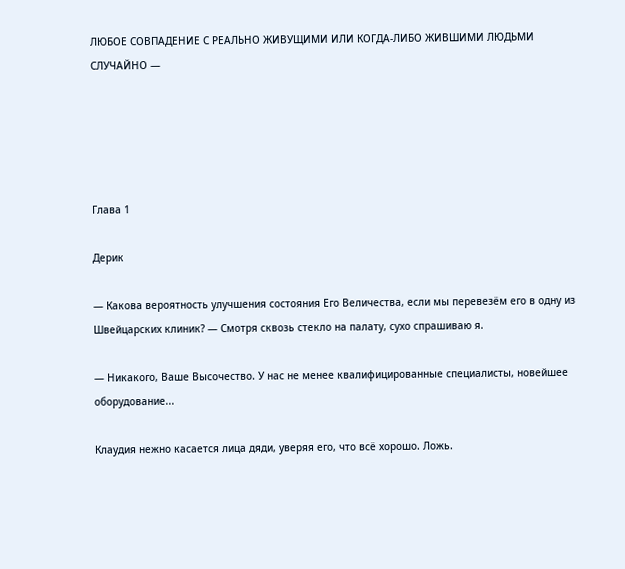ЛЮБОЕ СОВПАДЕНИЕ С РЕАЛЬНО ЖИВУЩИМИ ИЛИ КОГДА-ЛИБО ЖИВШИМИ ЛЮДЬМИ СЛУЧАЙНО —





Глава 1

Дерик

— Какова вероятность улучшения состояния Его Величества, если мы перевезём его в одну из Швейцарских клиник? — Смотря сквозь стекло на палату, сухо спрашиваю я.

— Никакого, Ваше Высочество. У нас не менее квалифицированные специалисты, новейшее оборудование...

Клаудия нежно касается лица дяди, уверяя его, что всё хорошо. Ложь.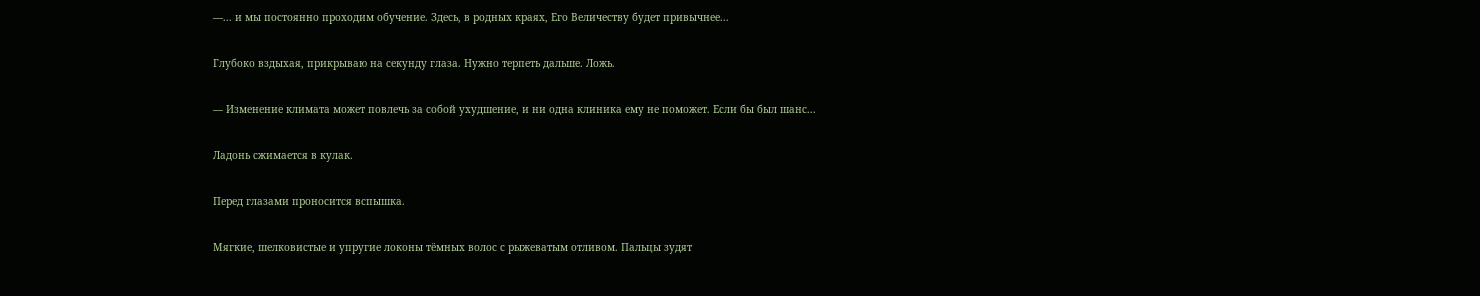—... и мы постоянно проходим обучение. Здесь, в родных краях, Его Величеству будет привычнее...

Глубоко вздыхая, прикрываю на секунду глаза. Нужно терпеть дальше. Ложь.

— Изменение климата может повлечь за собой ухудшение, и ни одна клиника ему не поможет. Если бы был шанс...

Ладонь сжимается в кулак.

Перед глазами проносится вспышка.

Мягкие, шелковистые и упругие локоны тёмных волос с рыжеватым отливом. Пальцы зудят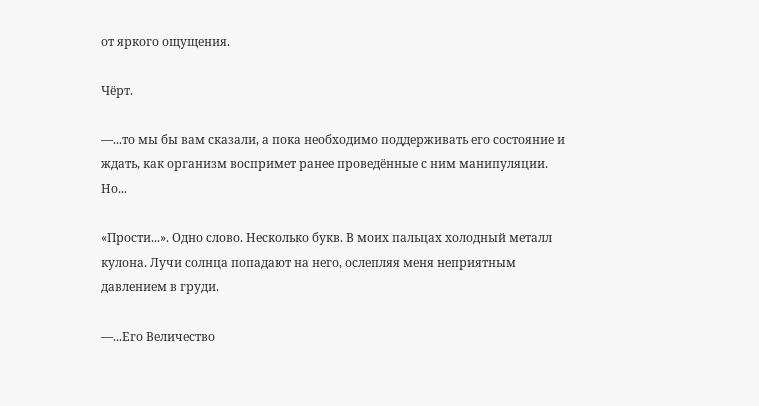от яркого ощущения.

Чёрт.

—...то мы бы вам сказали, а пока необходимо поддерживать его состояние и ждать, как организм воспримет ранее проведённые с ним манипуляции. Но...

«Прости...». Одно слово. Несколько букв. В моих пальцах холодный металл кулона. Лучи солнца попадают на него, ослепляя меня неприятным давлением в груди.

—...Его Величество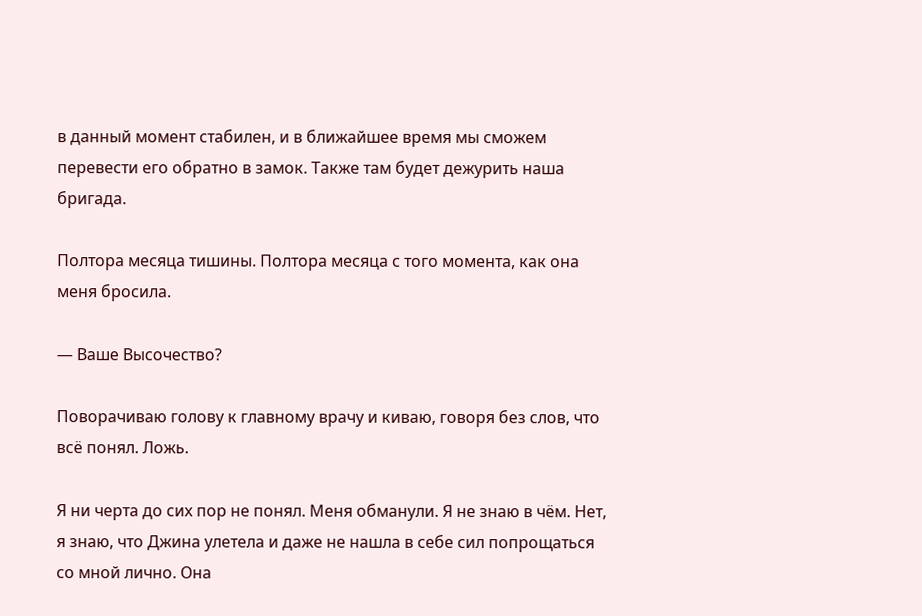в данный момент стабилен, и в ближайшее время мы сможем перевести его обратно в замок. Также там будет дежурить наша бригада.

Полтора месяца тишины. Полтора месяца с того момента, как она меня бросила.

— Ваше Высочество?

Поворачиваю голову к главному врачу и киваю, говоря без слов, что всё понял. Ложь.

Я ни черта до сих пор не понял. Меня обманули. Я не знаю в чём. Нет, я знаю, что Джина улетела и даже не нашла в себе сил попрощаться со мной лично. Она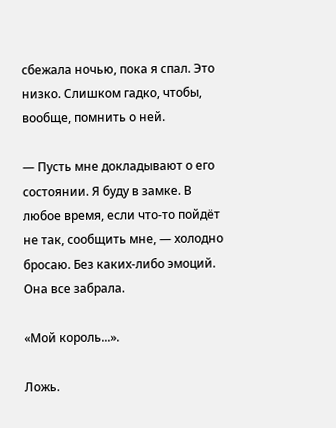сбежала ночью, пока я спал. Это низко. Слишком гадко, чтобы, вообще, помнить о ней.

— Пусть мне докладывают о его состоянии. Я буду в замке. В любое время, если что-то пойдёт не так, сообщить мне, — холодно бросаю. Без каких-либо эмоций. Она все забрала.

«Мой король...».

Ложь.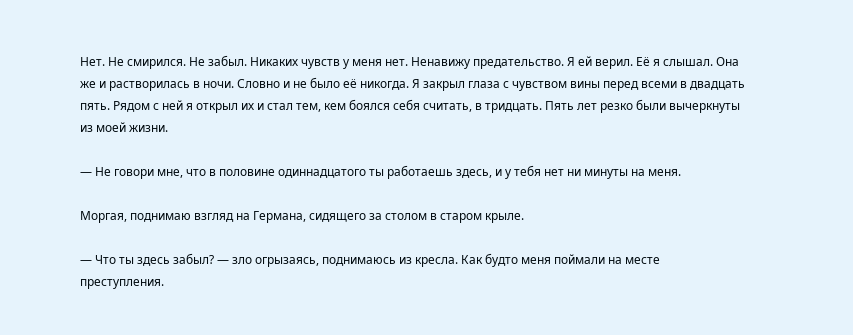Нет. Не смирился. Не забыл. Никаких чувств у меня нет. Ненавижу предательство. Я ей верил. Её я слышал. Она же и растворилась в ночи. Словно и не было её никогда. Я закрыл глаза с чувством вины перед всеми в двадцать пять. Рядом с ней я открыл их и стал тем, кем боялся себя считать, в тридцать. Пять лет резко были вычеркнуты из моей жизни.

— Не говори мне, что в половине одиннадцатого ты работаешь здесь, и у тебя нет ни минуты на меня.

Моргая, поднимаю взгляд на Германа, сидящего за столом в старом крыле.

— Что ты здесь забыл? — зло огрызаясь, поднимаюсь из кресла. Как будто меня поймали на месте преступления.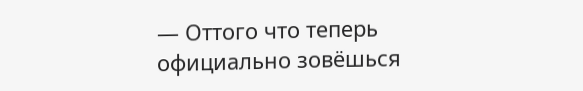— Оттого что теперь официально зовёшься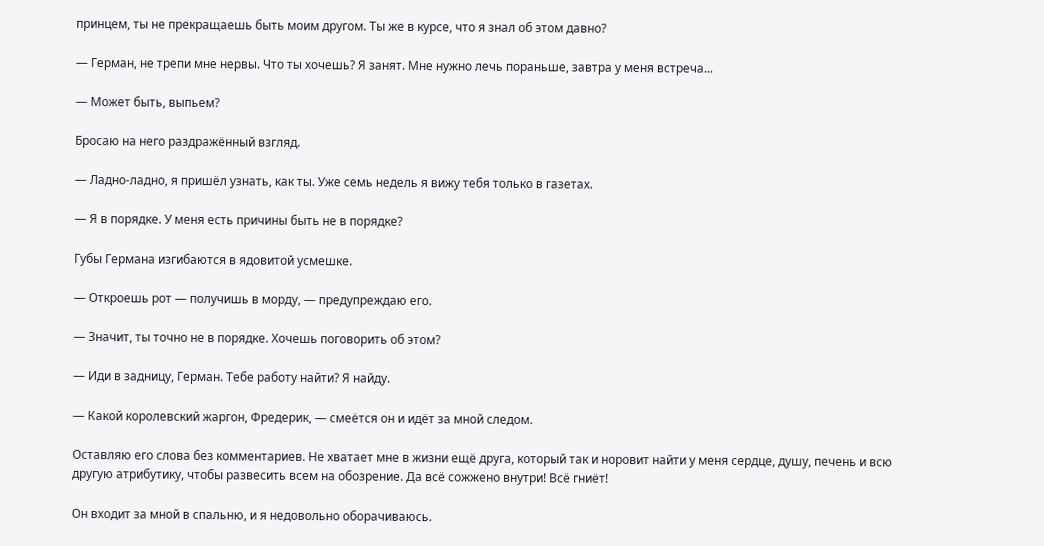принцем, ты не прекращаешь быть моим другом. Ты же в курсе, что я знал об этом давно?

— Герман, не трепи мне нервы. Что ты хочешь? Я занят. Мне нужно лечь пораньше, завтра у меня встреча...

— Может быть, выпьем?

Бросаю на него раздражённый взгляд.

— Ладно-ладно, я пришёл узнать, как ты. Уже семь недель я вижу тебя только в газетах.

— Я в порядке. У меня есть причины быть не в порядке?

Губы Германа изгибаются в ядовитой усмешке.

— Откроешь рот — получишь в морду, — предупреждаю его.

— Значит, ты точно не в порядке. Хочешь поговорить об этом?

— Иди в задницу, Герман. Тебе работу найти? Я найду.

— Какой королевский жаргон, Фредерик, — смеётся он и идёт за мной следом.

Оставляю его слова без комментариев. Не хватает мне в жизни ещё друга, который так и норовит найти у меня сердце, душу, печень и всю другую атрибутику, чтобы развесить всем на обозрение. Да всё сожжено внутри! Всё гниёт!

Он входит за мной в спальню, и я недовольно оборачиваюсь.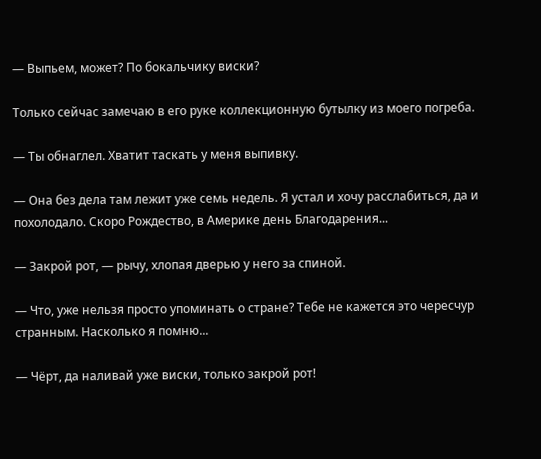— Выпьем, может? По бокальчику виски?

Только сейчас замечаю в его руке коллекционную бутылку из моего погреба.

— Ты обнаглел. Хватит таскать у меня выпивку.

— Она без дела там лежит уже семь недель. Я устал и хочу расслабиться, да и похолодало. Скоро Рождество, в Америке день Благодарения...

— Закрой рот, — рычу, хлопая дверью у него за спиной.

— Что, уже нельзя просто упоминать о стране? Тебе не кажется это чересчур странным. Насколько я помню...

— Чёрт, да наливай уже виски, только закрой рот!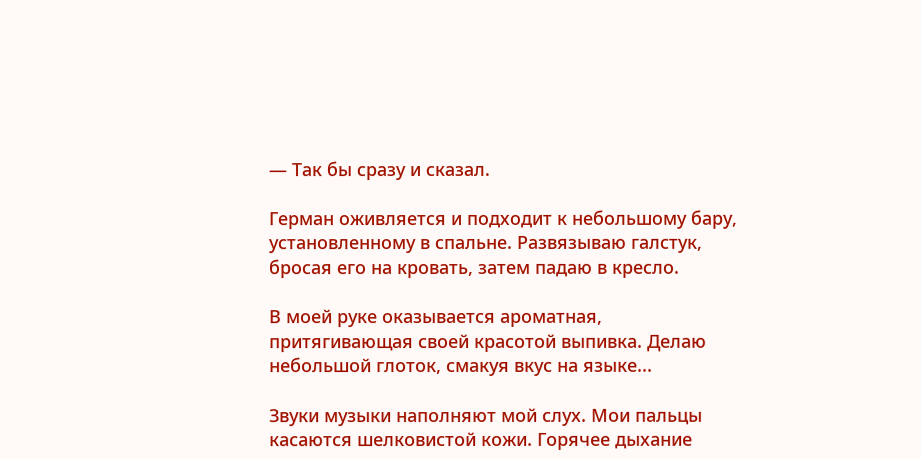— Так бы сразу и сказал.

Герман оживляется и подходит к небольшому бару, установленному в спальне. Развязываю галстук, бросая его на кровать, затем падаю в кресло.

В моей руке оказывается ароматная, притягивающая своей красотой выпивка. Делаю небольшой глоток, смакуя вкус на языке...

Звуки музыки наполняют мой слух. Мои пальцы касаются шелковистой кожи. Горячее дыхание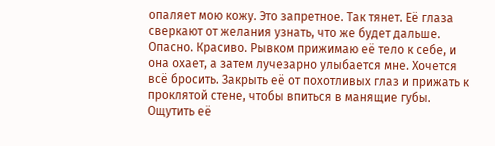опаляет мою кожу. Это запретное. Так тянет. Её глаза сверкают от желания узнать, что же будет дальше. Опасно. Красиво. Рывком прижимаю её тело к себе, и она охает, а затем лучезарно улыбается мне. Хочется всё бросить. Закрыть её от похотливых глаз и прижать к проклятой стене, чтобы впиться в манящие губы. Ощутить её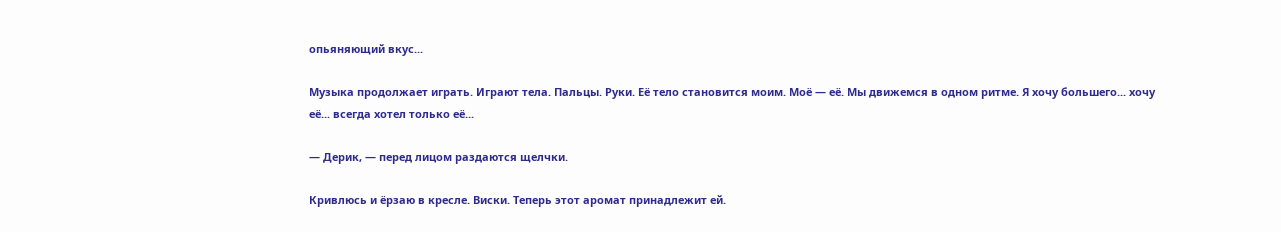опьяняющий вкус...

Музыка продолжает играть. Играют тела. Пальцы. Руки. Её тело становится моим. Моё — её. Мы движемся в одном ритме. Я хочу большего... хочу её... всегда хотел только её...

— Дерик, — перед лицом раздаются щелчки.

Кривлюсь и ёрзаю в кресле. Виски. Теперь этот аромат принадлежит ей.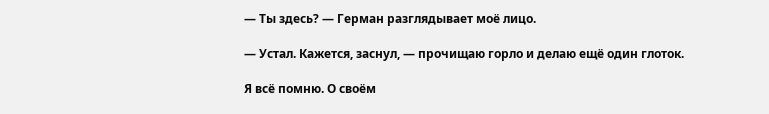— Ты здесь? — Герман разглядывает моё лицо.

— Устал. Кажется, заснул, — прочищаю горло и делаю ещё один глоток.

Я всё помню. О своём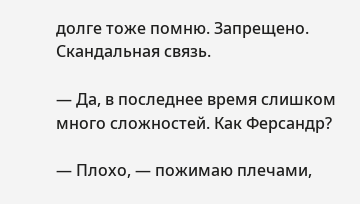долге тоже помню. Запрещено. Скандальная связь.

— Да, в последнее время слишком много сложностей. Как Ферсандр?

— Плохо, — пожимаю плечами,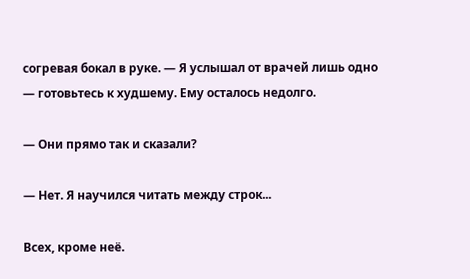согревая бокал в руке. — Я услышал от врачей лишь одно — готовьтесь к худшему. Ему осталось недолго.

— Они прямо так и сказали?

— Нет. Я научился читать между строк...

Всех, кроме неё.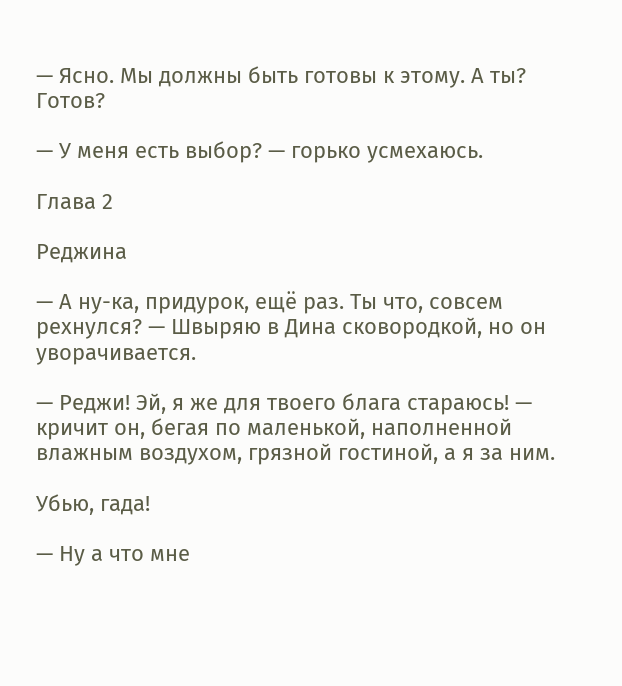— Ясно. Мы должны быть готовы к этому. А ты? Готов?

— У меня есть выбор? — горько усмехаюсь.

Глава 2

Реджина

— А ну-ка, придурок, ещё раз. Ты что, совсем рехнулся? — Швыряю в Дина сковородкой, но он уворачивается.

— Реджи! Эй, я же для твоего блага стараюсь! — кричит он, бегая по маленькой, наполненной влажным воздухом, грязной гостиной, а я за ним.

Убью, гада!

— Ну а что мне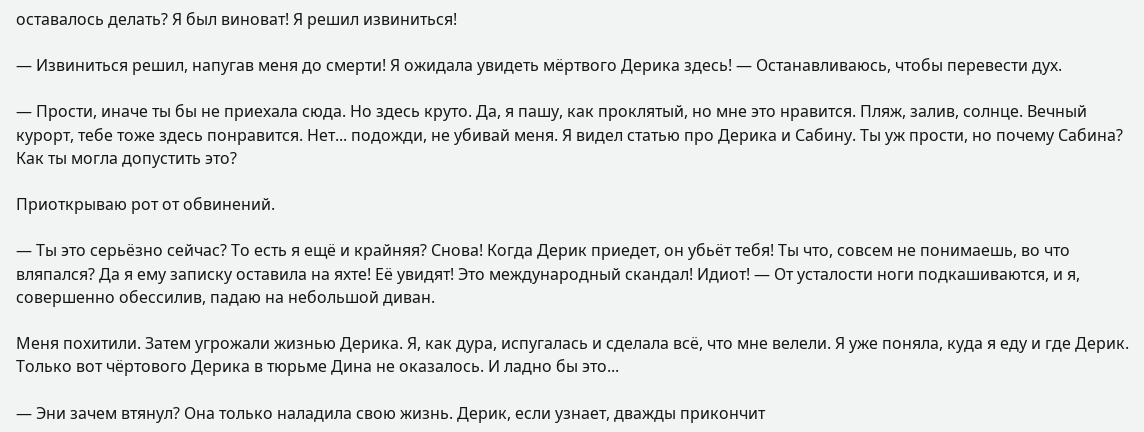оставалось делать? Я был виноват! Я решил извиниться!

— Извиниться решил, напугав меня до смерти! Я ожидала увидеть мёртвого Дерика здесь! — Останавливаюсь, чтобы перевести дух.

— Прости, иначе ты бы не приехала сюда. Но здесь круто. Да, я пашу, как проклятый, но мне это нравится. Пляж, залив, солнце. Вечный курорт, тебе тоже здесь понравится. Нет... подожди, не убивай меня. Я видел статью про Дерика и Сабину. Ты уж прости, но почему Сабина? Как ты могла допустить это?

Приоткрываю рот от обвинений.

— Ты это серьёзно сейчас? То есть я ещё и крайняя? Снова! Когда Дерик приедет, он убьёт тебя! Ты что, совсем не понимаешь, во что вляпался? Да я ему записку оставила на яхте! Её увидят! Это международный скандал! Идиот! — От усталости ноги подкашиваются, и я, совершенно обессилив, падаю на небольшой диван.

Меня похитили. Затем угрожали жизнью Дерика. Я, как дура, испугалась и сделала всё, что мне велели. Я уже поняла, куда я еду и где Дерик. Только вот чёртового Дерика в тюрьме Дина не оказалось. И ладно бы это...

— Эни зачем втянул? Она только наладила свою жизнь. Дерик, если узнает, дважды прикончит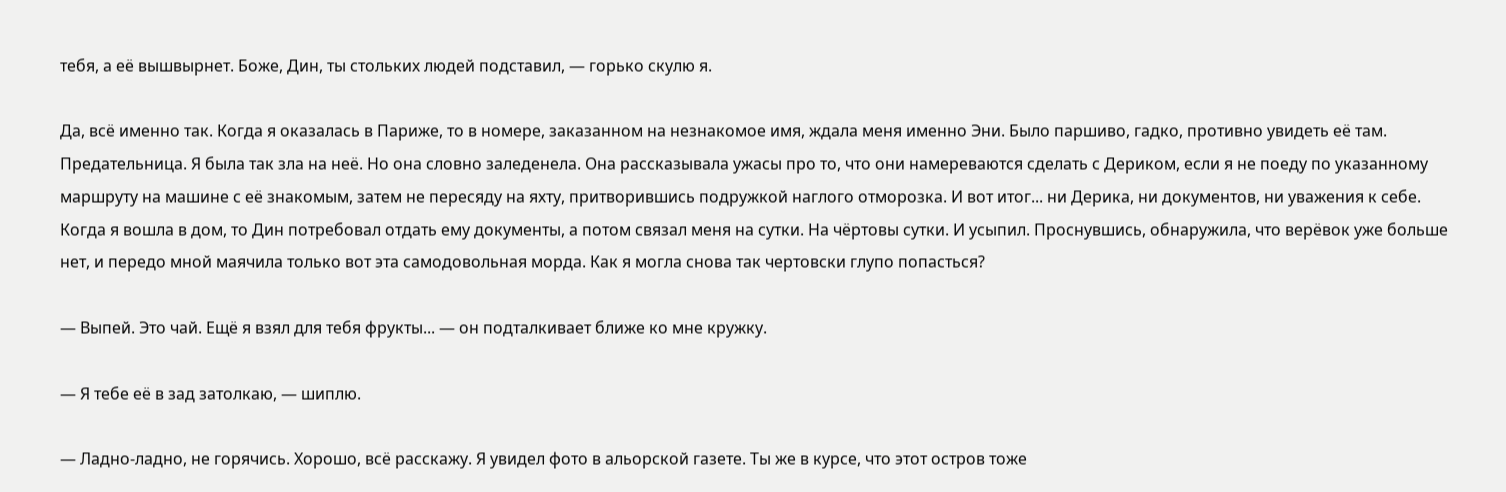тебя, а её вышвырнет. Боже, Дин, ты стольких людей подставил, — горько скулю я.

Да, всё именно так. Когда я оказалась в Париже, то в номере, заказанном на незнакомое имя, ждала меня именно Эни. Было паршиво, гадко, противно увидеть её там. Предательница. Я была так зла на неё. Но она словно заледенела. Она рассказывала ужасы про то, что они намереваются сделать с Дериком, если я не поеду по указанному маршруту на машине с её знакомым, затем не пересяду на яхту, притворившись подружкой наглого отморозка. И вот итог... ни Дерика, ни документов, ни уважения к себе. Когда я вошла в дом, то Дин потребовал отдать ему документы, а потом связал меня на сутки. На чёртовы сутки. И усыпил. Проснувшись, обнаружила, что верёвок уже больше нет, и передо мной маячила только вот эта самодовольная морда. Как я могла снова так чертовски глупо попасться?

— Выпей. Это чай. Ещё я взял для тебя фрукты... — он подталкивает ближе ко мне кружку.

— Я тебе её в зад затолкаю, — шиплю.

— Ладно-ладно, не горячись. Хорошо, всё расскажу. Я увидел фото в альорской газете. Ты же в курсе, что этот остров тоже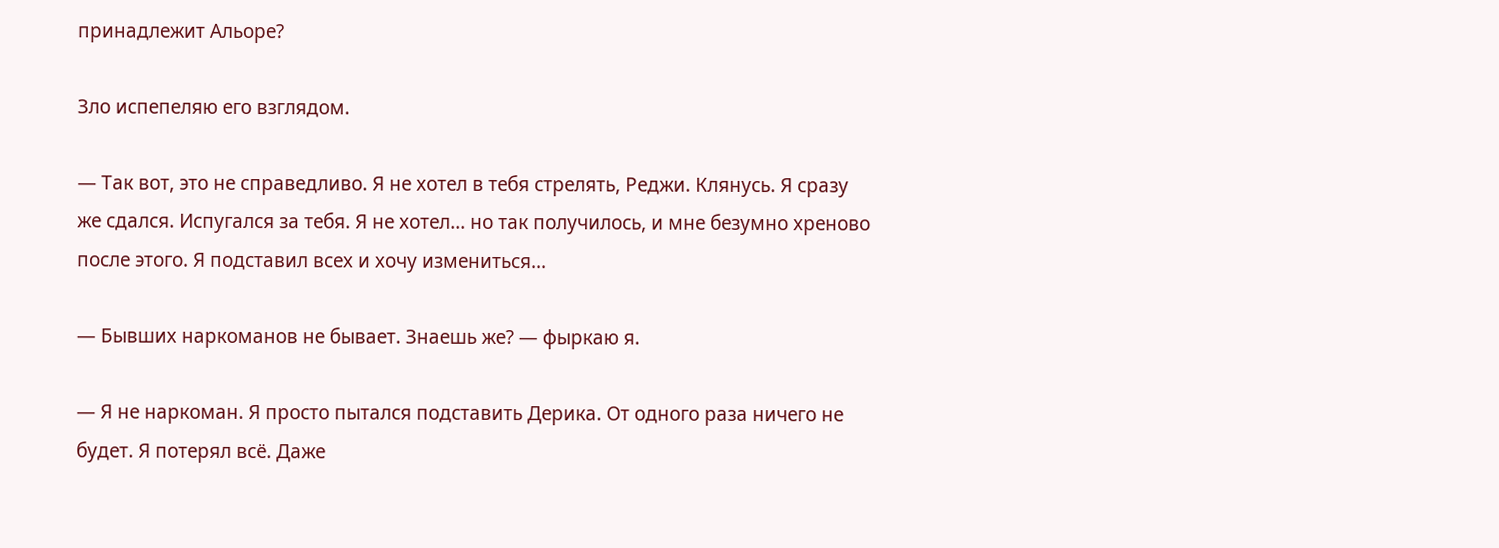принадлежит Альоре?

Зло испепеляю его взглядом.

— Так вот, это не справедливо. Я не хотел в тебя стрелять, Реджи. Клянусь. Я сразу же сдался. Испугался за тебя. Я не хотел... но так получилось, и мне безумно хреново после этого. Я подставил всех и хочу измениться...

— Бывших наркоманов не бывает. Знаешь же? — фыркаю я.

— Я не наркоман. Я просто пытался подставить Дерика. От одного раза ничего не будет. Я потерял всё. Даже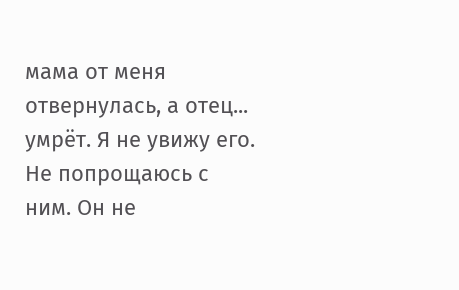мама от меня отвернулась, а отец... умрёт. Я не увижу его. Не попрощаюсь с ним. Он не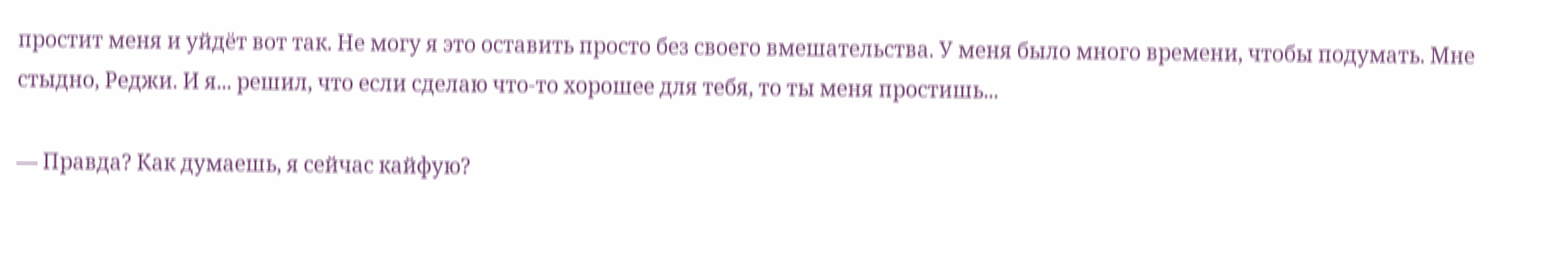простит меня и уйдёт вот так. Не могу я это оставить просто без своего вмешательства. У меня было много времени, чтобы подумать. Мне стыдно, Реджи. И я... решил, что если сделаю что-то хорошее для тебя, то ты меня простишь...

— Правда? Как думаешь, я сейчас кайфую?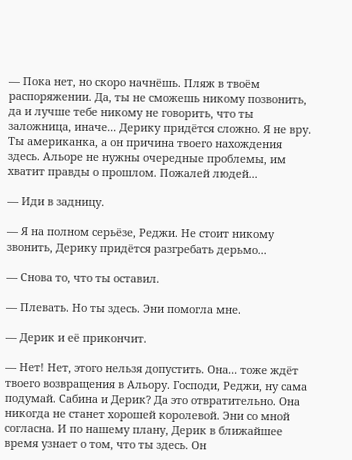— Пока нет, но скоро начнёшь. Пляж в твоём распоряжении. Да, ты не сможешь никому позвонить, да и лучше тебе никому не говорить, что ты заложница, иначе... Дерику придётся сложно. Я не вру. Ты американка, а он причина твоего нахождения здесь. Альоре не нужны очередные проблемы, им хватит правды о прошлом. Пожалей людей...

— Иди в задницу.

— Я на полном серьёзе, Реджи. Не стоит никому звонить, Дерику придётся разгребать дерьмо...

— Снова то, что ты оставил.

— Плевать. Но ты здесь. Эни помогла мне.

— Дерик и её прикончит.

— Нет! Нет, этого нельзя допустить. Она... тоже ждёт твоего возвращения в Альору. Господи, Реджи, ну сама подумай. Сабина и Дерик? Да это отвратительно. Она никогда не станет хорошей королевой. Эни со мной согласна. И по нашему плану, Дерик в ближайшее время узнает о том, что ты здесь. Он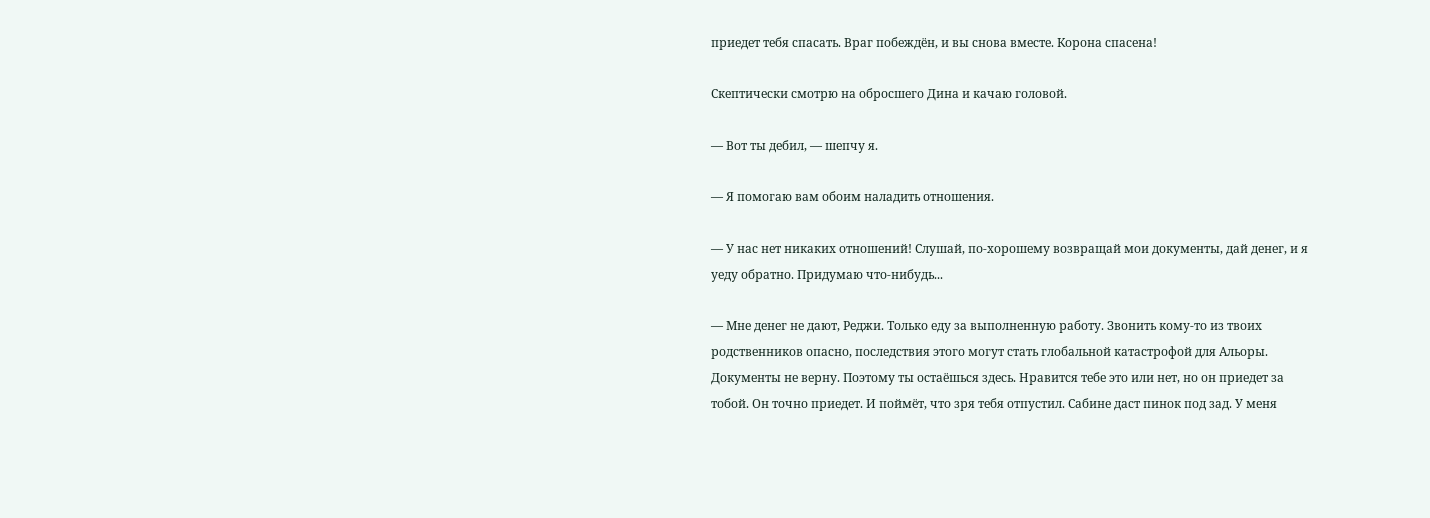приедет тебя спасать. Враг побеждён, и вы снова вместе. Корона спасена!

Скептически смотрю на обросшего Дина и качаю головой.

— Вот ты дебил, — шепчу я.

— Я помогаю вам обоим наладить отношения.

— У нас нет никаких отношений! Слушай, по-хорошему возвращай мои документы, дай денег, и я уеду обратно. Придумаю что-нибудь...

— Мне денег не дают, Реджи. Только еду за выполненную работу. Звонить кому-то из твоих родственников опасно, последствия этого могут стать глобальной катастрофой для Альоры. Документы не верну. Поэтому ты остаёшься здесь. Нравится тебе это или нет, но он приедет за тобой. Он точно приедет. И поймёт, что зря тебя отпустил. Сабине даст пинок под зад. У меня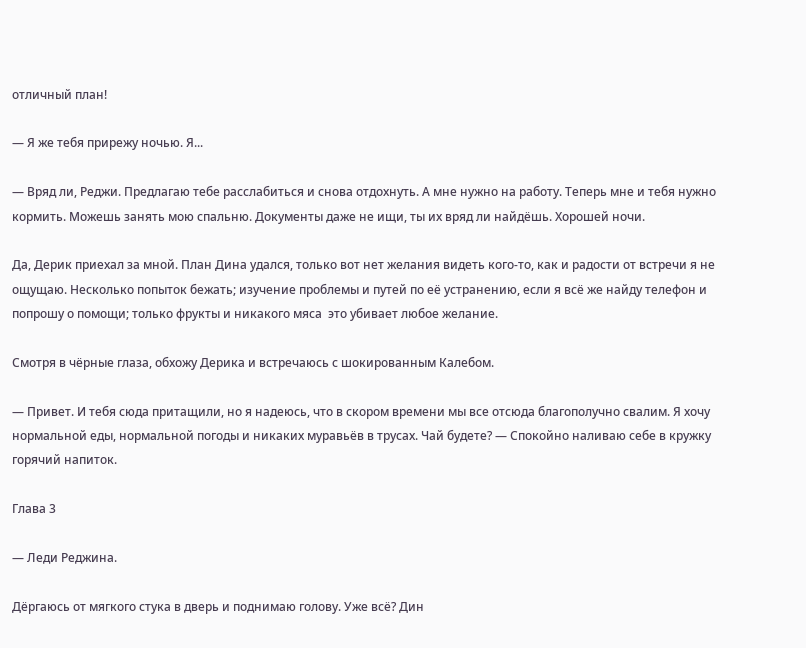отличный план!

— Я же тебя прирежу ночью. Я...

— Вряд ли, Реджи. Предлагаю тебе расслабиться и снова отдохнуть. А мне нужно на работу. Теперь мне и тебя нужно кормить. Можешь занять мою спальню. Документы даже не ищи, ты их вряд ли найдёшь. Хорошей ночи.

Да, Дерик приехал за мной. План Дина удался, только вот нет желания видеть кого-то, как и радости от встречи я не ощущаю. Несколько попыток бежать; изучение проблемы и путей по её устранению, если я всё же найду телефон и попрошу о помощи; только фрукты и никакого мяса  это убивает любое желание.

Смотря в чёрные глаза, обхожу Дерика и встречаюсь с шокированным Калебом.

— Привет. И тебя сюда притащили, но я надеюсь, что в скором времени мы все отсюда благополучно свалим. Я хочу нормальной еды, нормальной погоды и никаких муравьёв в трусах. Чай будете? — Спокойно наливаю себе в кружку горячий напиток.

Глава 3

— Леди Реджина.

Дёргаюсь от мягкого стука в дверь и поднимаю голову. Уже всё? Дин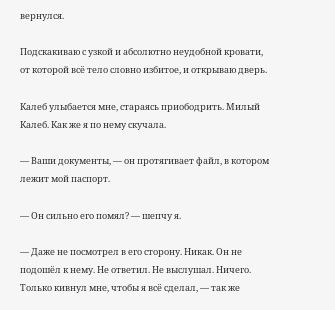вернулся.

Подскакиваю с узкой и абсолютно неудобной кровати, от которой всё тело словно избитое, и открываю дверь.

Калеб улыбается мне, стараясь приободрить. Милый Калеб. Как же я по нему скучала.

— Ваши документы, — он протягивает файл, в котором лежит мой паспорт.

— Он сильно его помял? — шепчу я.

— Даже не посмотрел в его сторону. Никак. Он не подошёл к нему. Не ответил. Не выслушал. Ничего. Только кивнул мне, чтобы я всё сделал, — так же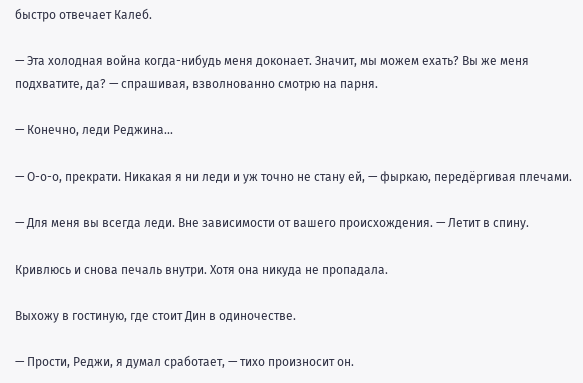быстро отвечает Калеб.

— Эта холодная война когда-нибудь меня доконает. Значит, мы можем ехать? Вы же меня подхватите, да? — спрашивая, взволнованно смотрю на парня.

— Конечно, леди Реджина...

— О-о-о, прекрати. Никакая я ни леди и уж точно не стану ей, — фыркаю, передёргивая плечами.

— Для меня вы всегда леди. Вне зависимости от вашего происхождения. — Летит в спину.

Кривлюсь и снова печаль внутри. Хотя она никуда не пропадала.

Выхожу в гостиную, где стоит Дин в одиночестве.

— Прости, Реджи, я думал сработает, — тихо произносит он.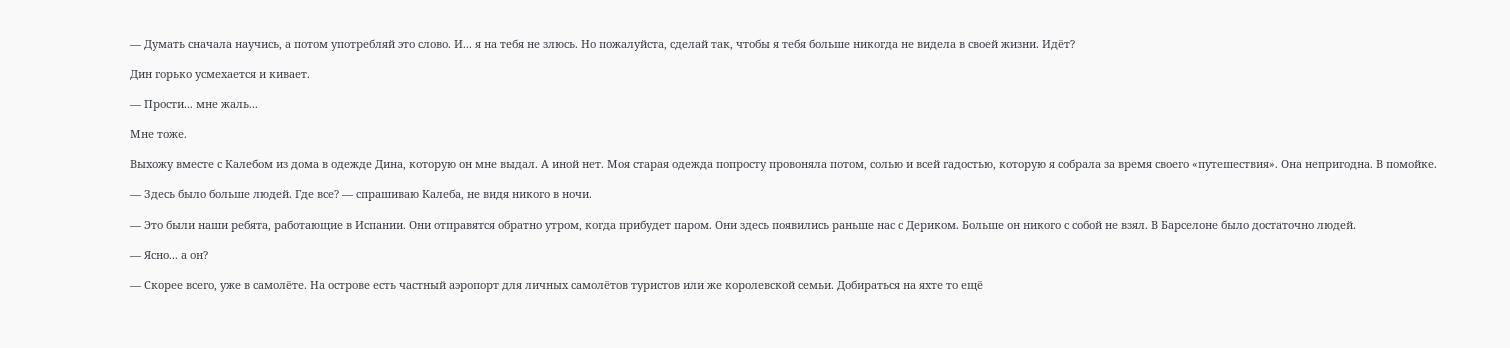— Думать сначала научись, а потом употребляй это слово. И... я на тебя не злюсь. Но пожалуйста, сделай так, чтобы я тебя больше никогда не видела в своей жизни. Идёт?

Дин горько усмехается и кивает.

— Прости... мне жаль...

Мне тоже.

Выхожу вместе с Калебом из дома в одежде Дина, которую он мне выдал. А иной нет. Моя старая одежда попросту провоняла потом, солью и всей гадостью, которую я собрала за время своего «путешествия». Она непригодна. В помойке.

— Здесь было больше людей. Где все? — спрашиваю Калеба, не видя никого в ночи.

— Это были наши ребята, работающие в Испании. Они отправятся обратно утром, когда прибудет паром. Они здесь появились раньше нас с Дериком. Больше он никого с собой не взял. В Барселоне было достаточно людей.

— Ясно... а он?

— Скорее всего, уже в самолёте. На острове есть частный аэропорт для личных самолётов туристов или же королевской семьи. Добираться на яхте то ещё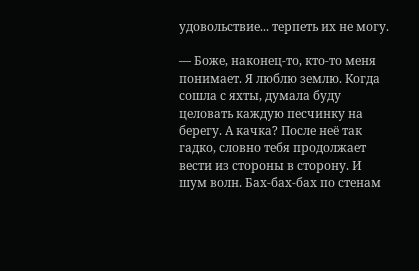удовольствие... терпеть их не могу.

— Боже, наконец-то, кто-то меня понимает. Я люблю землю. Когда сошла с яхты, думала буду целовать каждую песчинку на берегу. А качка? После неё так гадко, словно тебя продолжает вести из стороны в сторону. И шум волн. Бах-бах-бах по стенам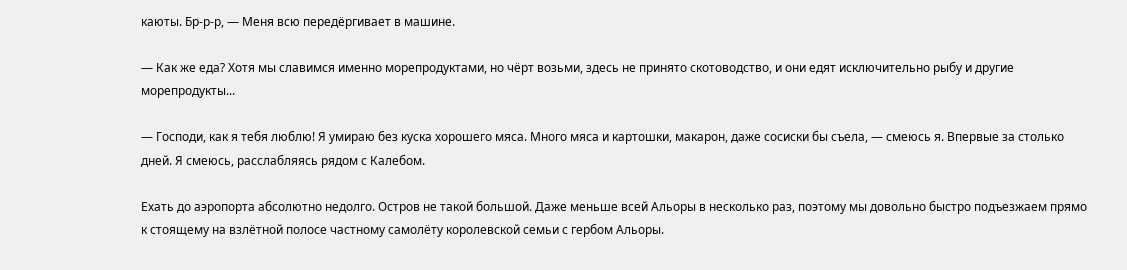каюты. Бр-р-р, — Меня всю передёргивает в машине.

— Как же еда? Хотя мы славимся именно морепродуктами, но чёрт возьми, здесь не принято скотоводство, и они едят исключительно рыбу и другие морепродукты...

— Господи, как я тебя люблю! Я умираю без куска хорошего мяса. Много мяса и картошки, макарон, даже сосиски бы съела, — смеюсь я. Впервые за столько дней. Я смеюсь, расслабляясь рядом с Калебом.

Ехать до аэропорта абсолютно недолго. Остров не такой большой. Даже меньше всей Альоры в несколько раз, поэтому мы довольно быстро подъезжаем прямо к стоящему на взлётной полосе частному самолёту королевской семьи с гербом Альоры.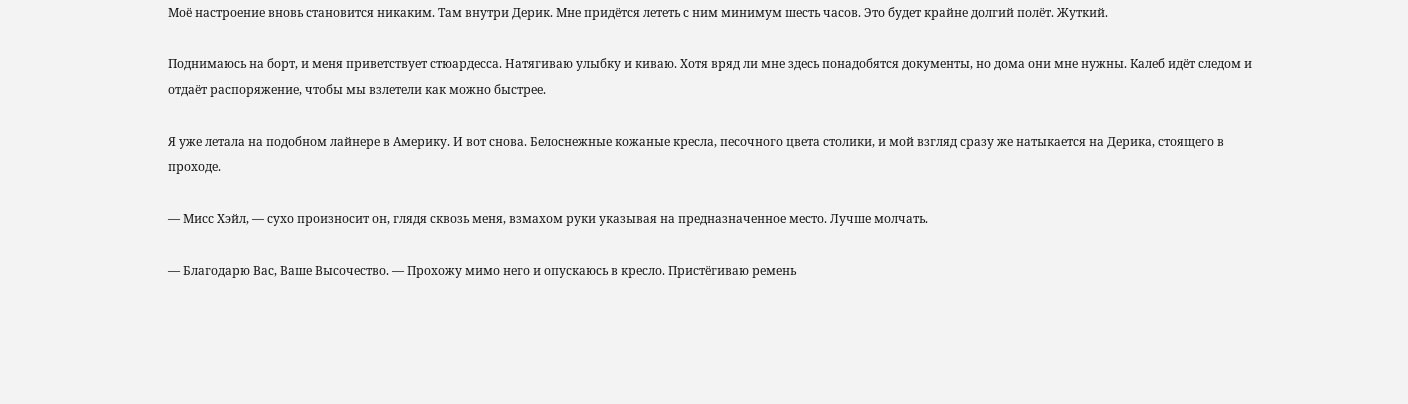Моё настроение вновь становится никаким. Там внутри Дерик. Мне придётся лететь с ним минимум шесть часов. Это будет крайне долгий полёт. Жуткий.

Поднимаюсь на борт, и меня приветствует стюардесса. Натягиваю улыбку и киваю. Хотя вряд ли мне здесь понадобятся документы, но дома они мне нужны. Калеб идёт следом и отдаёт распоряжение, чтобы мы взлетели как можно быстрее.

Я уже летала на подобном лайнере в Америку. И вот снова. Белоснежные кожаные кресла, песочного цвета столики, и мой взгляд сразу же натыкается на Дерика, стоящего в проходе.

— Мисс Хэйл, — сухо произносит он, глядя сквозь меня, взмахом руки указывая на предназначенное место. Лучше молчать.

— Благодарю Вас, Ваше Высочество. — Прохожу мимо него и опускаюсь в кресло. Пристёгиваю ремень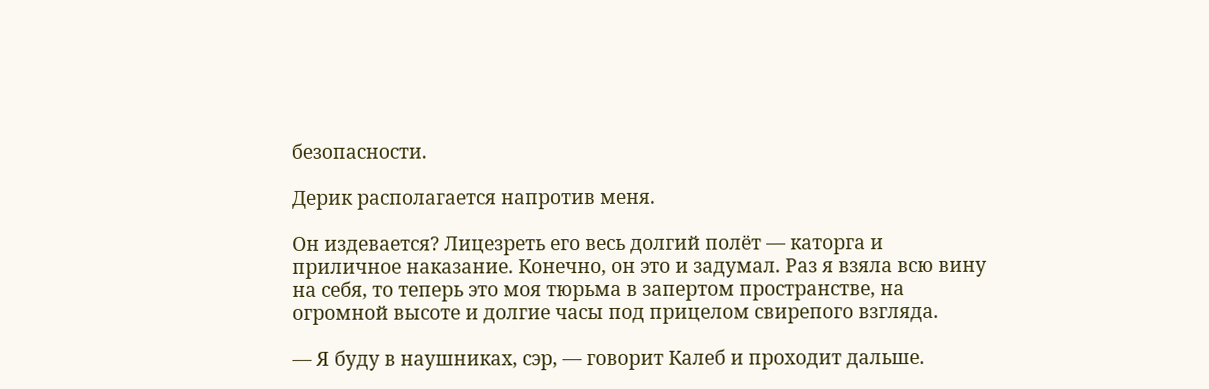безопасности.

Дерик располагается напротив меня.

Он издевается? Лицезреть его весь долгий полёт — каторга и приличное наказание. Конечно, он это и задумал. Раз я взяла всю вину на себя, то теперь это моя тюрьма в запертом пространстве, на огромной высоте и долгие часы под прицелом свирепого взгляда.

— Я буду в наушниках, сэр, — говорит Калеб и проходит дальше.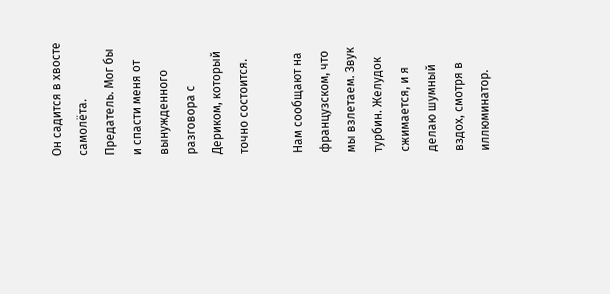Он садится в хвосте самолёта. Предатель. Мог бы и спасти меня от вынужденного разговора с Дериком, который точно состоится.

Нам сообщают на французском, что мы взлетаем. Звук турбин. Желудок сжимается, и я делаю шумный вздох, смотря в иллюминатор.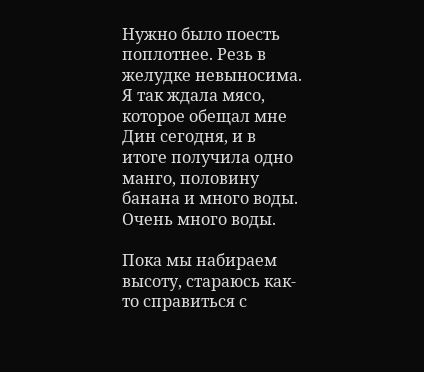Нужно было поесть поплотнее. Резь в желудке невыносима. Я так ждала мясо, которое обещал мне Дин сегодня, и в итоге получила одно манго, половину банана и много воды. Очень много воды.

Пока мы набираем высоту, стараюсь как-то справиться с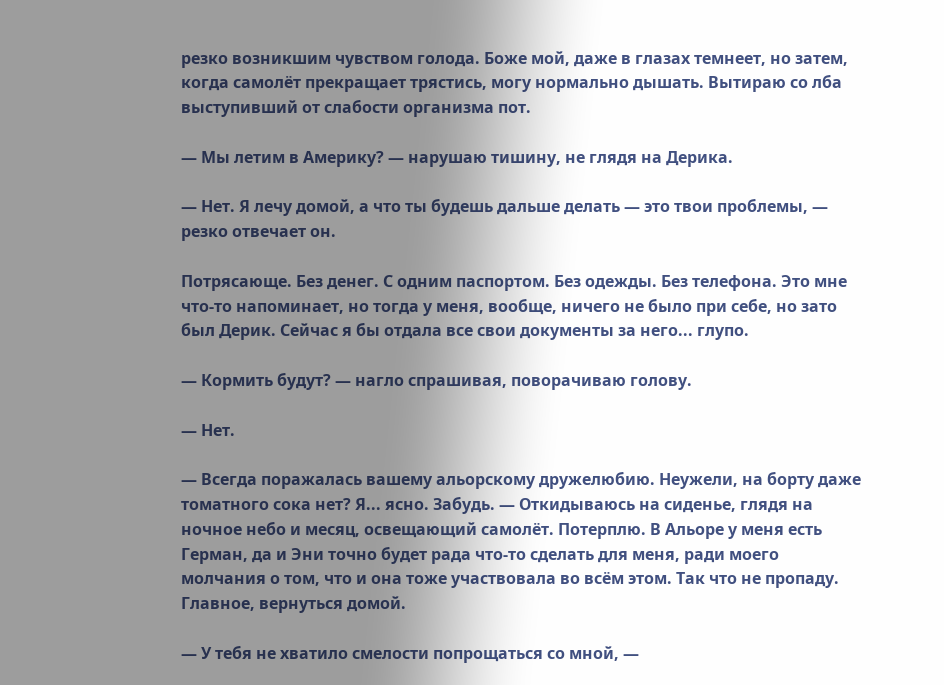резко возникшим чувством голода. Боже мой, даже в глазах темнеет, но затем, когда самолёт прекращает трястись, могу нормально дышать. Вытираю со лба выступивший от слабости организма пот.

— Мы летим в Америку? — нарушаю тишину, не глядя на Дерика.

— Нет. Я лечу домой, а что ты будешь дальше делать — это твои проблемы, — резко отвечает он.

Потрясающе. Без денег. С одним паспортом. Без одежды. Без телефона. Это мне что-то напоминает, но тогда у меня, вообще, ничего не было при себе, но зато был Дерик. Сейчас я бы отдала все свои документы за него... глупо.

— Кормить будут? — нагло спрашивая, поворачиваю голову.

— Нет.

— Всегда поражалась вашему альорскому дружелюбию. Неужели, на борту даже томатного сока нет? Я... ясно. Забудь. — Откидываюсь на сиденье, глядя на ночное небо и месяц, освещающий самолёт. Потерплю. В Альоре у меня есть Герман, да и Эни точно будет рада что-то сделать для меня, ради моего молчания о том, что и она тоже участвовала во всём этом. Так что не пропаду. Главное, вернуться домой.

— У тебя не хватило смелости попрощаться со мной, —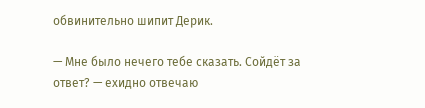обвинительно шипит Дерик.

— Мне было нечего тебе сказать. Сойдёт за ответ? — ехидно отвечаю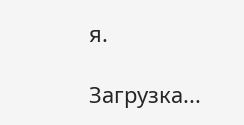я.

Загрузка...